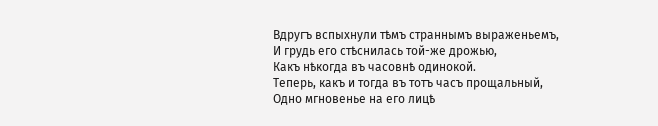Вдругъ вспыхнули тѣмъ страннымъ выраженьемъ,
И грудь его стѣснилась той-же дрожью,
Какъ нѣкогда въ часовнѣ одинокой.
Теперь, какъ и тогда въ тотъ часъ прощальный,
Одно мгновенье на его лицѣ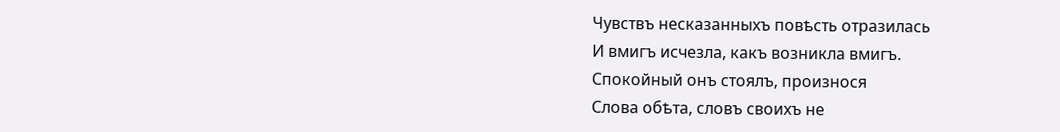Чувствъ несказанныхъ повѣсть отразилась
И вмигъ исчезла, какъ возникла вмигъ.
Спокойный онъ стоялъ, произнося
Слова обѣта, словъ своихъ не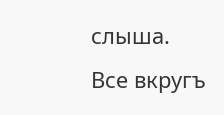слыша.
Все вкругъ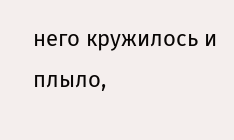него кружилось и плыло,